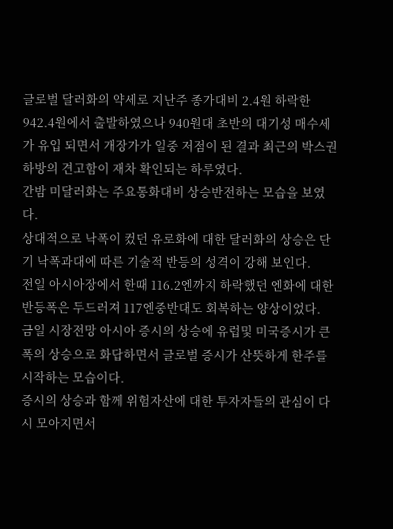글로벌 달러화의 약세로 지난주 종가대비 2.4원 하락한 942.4원에서 출발하였으나 940원대 초반의 대기성 매수세가 유입 되면서 개장가가 일중 저점이 된 결과 최근의 박스권 하방의 견고함이 재차 확인되는 하루였다.
간밤 미달러화는 주요통화대비 상승반전하는 모습을 보였다.
상대적으로 낙폭이 컸던 유로화에 대한 달러화의 상승은 단기 낙폭과대에 따른 기술적 반등의 성격이 강해 보인다.
전일 아시아장에서 한때 116.2엔까지 하락했던 엔화에 대한 반등폭은 두드러져 117엔중반대도 회복하는 양상이었다.
금일 시장전망 아시아 증시의 상승에 유럽및 미국증시가 큰폭의 상승으로 화답하면서 글로벌 증시가 산뜻하게 한주를 시작하는 모습이다.
증시의 상승과 함께 위험자산에 대한 투자자들의 관심이 다시 모아지면서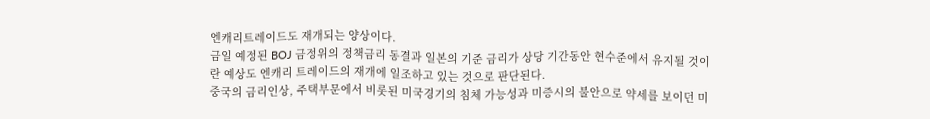엔캐리트레이드도 재개되는 양상이다.
금일 예정된 BOJ 금정위의 정책금리 동결과 일본의 기준 금리가 상당 기간동안 현수준에서 유지될 것이란 예상도 엔캐리 트레이드의 재개에 일조하고 있는 것으로 판단된다.
중국의 금리인상, 주택부문에서 비롯된 미국경기의 침체 가능성과 미증시의 불안으로 약세를 보이던 미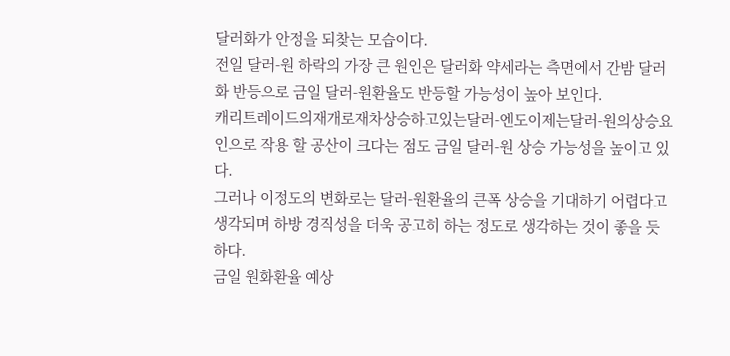달러화가 안정을 되찾는 모습이다.
전일 달러-원 하락의 가장 큰 원인은 달러화 약세라는 측면에서 간밤 달러화 반등으로 금일 달러-원환율도 반등할 가능성이 높아 보인다.
캐리트레이드의재개로재차상승하고있는달러-엔도이제는달러-원의상승요인으로 작용 할 공산이 크다는 점도 금일 달러-원 상승 가능성을 높이고 있다.
그러나 이정도의 변화로는 달러-원환율의 큰폭 상승을 기대하기 어렵다고 생각되며 하방 경직성을 더욱 공고히 하는 정도로 생각하는 것이 좋을 듯하다.
금일 원화환율 예상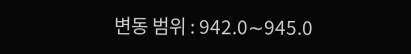변동 범위 : 942.0∼945.0